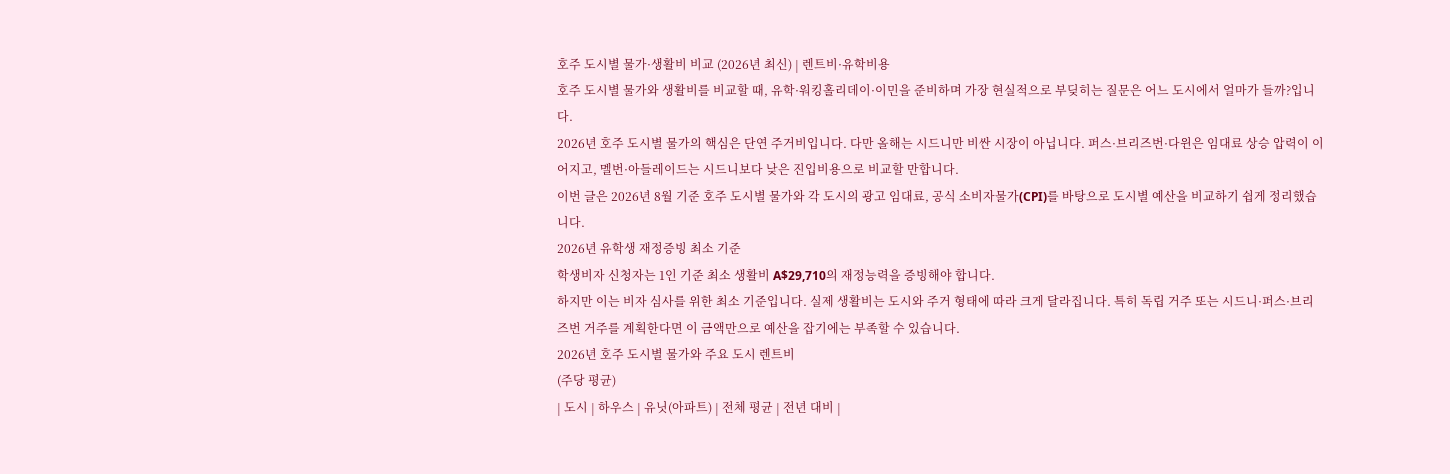호주 도시별 물가·생활비 비교 (2026년 최신) | 렌트비·유학비용
호주 도시별 물가와 생활비를 비교할 때, 유학·워킹홀리데이·이민을 준비하며 가장 현실적으로 부딪히는 질문은 어느 도시에서 얼마가 들까?입니다.
2026년 호주 도시별 물가의 핵심은 단연 주거비입니다. 다만 올해는 시드니만 비싼 시장이 아닙니다. 퍼스·브리즈번·다윈은 임대료 상승 압력이 이어지고, 멜번·아들레이드는 시드니보다 낮은 진입비용으로 비교할 만합니다.
이번 글은 2026년 8월 기준 호주 도시별 물가와 각 도시의 광고 임대료, 공식 소비자물가(CPI)를 바탕으로 도시별 예산을 비교하기 쉽게 정리했습니다.
2026년 유학생 재정증빙 최소 기준
학생비자 신청자는 1인 기준 최소 생활비 A$29,710의 재정능력을 증빙해야 합니다.
하지만 이는 비자 심사를 위한 최소 기준입니다. 실제 생활비는 도시와 주거 형태에 따라 크게 달라집니다. 특히 독립 거주 또는 시드니·퍼스·브리즈번 거주를 계획한다면 이 금액만으로 예산을 잡기에는 부족할 수 있습니다.
2026년 호주 도시별 물가와 주요 도시 렌트비
(주당 평균)
| 도시 | 하우스 | 유닛(아파트) | 전체 평균 | 전년 대비 |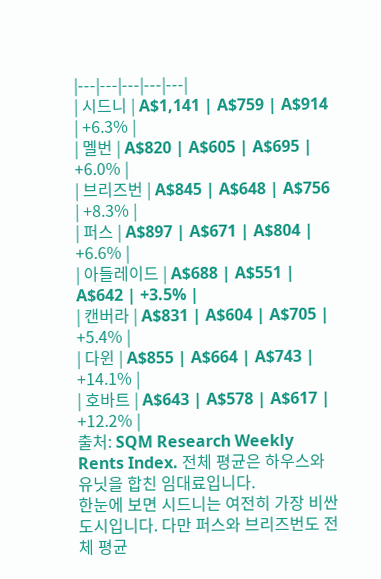|---|---|---|---|---|
| 시드니 | A$1,141 | A$759 | A$914 | +6.3% |
| 멜번 | A$820 | A$605 | A$695 | +6.0% |
| 브리즈번 | A$845 | A$648 | A$756 | +8.3% |
| 퍼스 | A$897 | A$671 | A$804 | +6.6% |
| 아들레이드 | A$688 | A$551 | A$642 | +3.5% |
| 캔버라 | A$831 | A$604 | A$705 | +5.4% |
| 다윈 | A$855 | A$664 | A$743 | +14.1% |
| 호바트 | A$643 | A$578 | A$617 | +12.2% |
출처: SQM Research Weekly Rents Index. 전체 평균은 하우스와 유닛을 합친 임대료입니다.
한눈에 보면 시드니는 여전히 가장 비싼 도시입니다. 다만 퍼스와 브리즈번도 전체 평균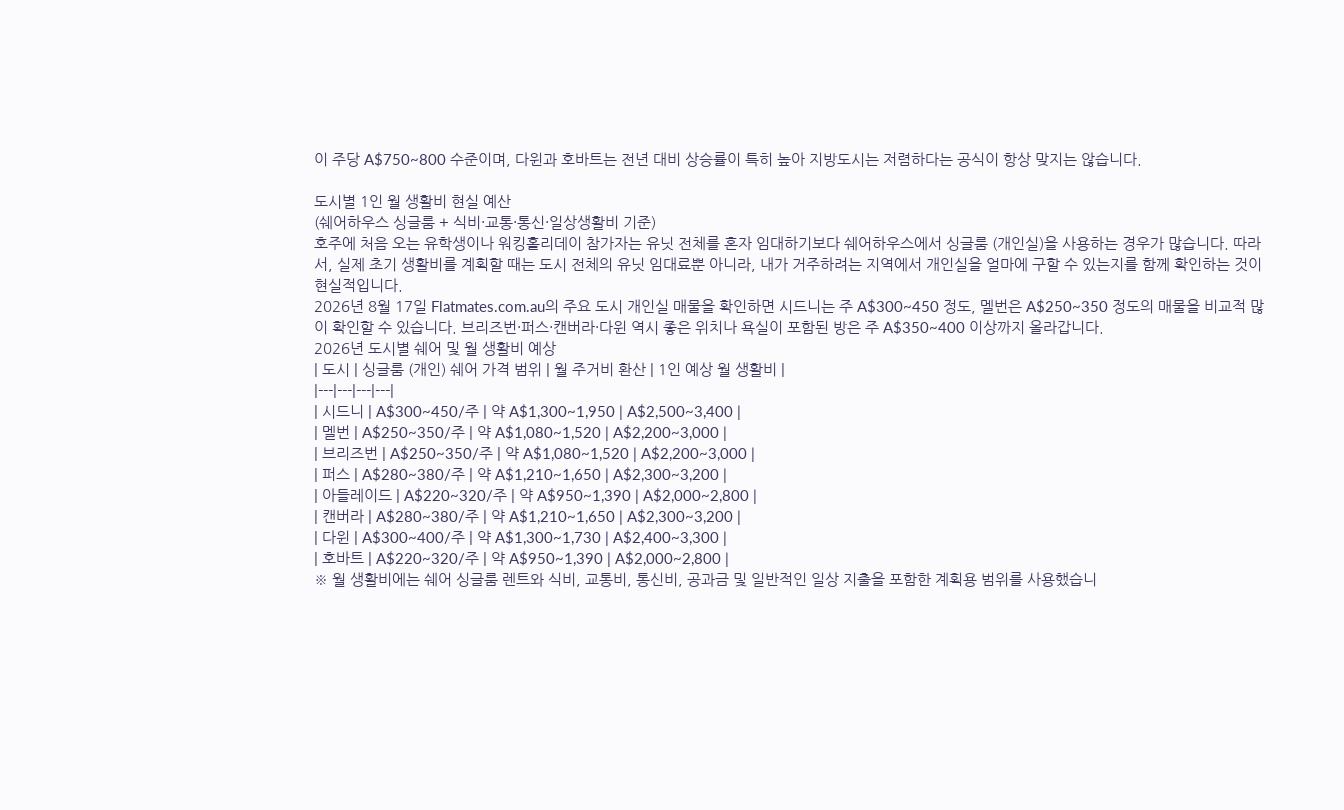이 주당 A$750~800 수준이며, 다윈과 호바트는 전년 대비 상승률이 특히 높아 지방도시는 저렴하다는 공식이 항상 맞지는 않습니다.

도시별 1인 월 생활비 현실 예산
(쉐어하우스 싱글룸 + 식비·교통·통신·일상생활비 기준)
호주에 처음 오는 유학생이나 워킹홀리데이 참가자는 유닛 전체를 혼자 임대하기보다 쉐어하우스에서 싱글룸 (개인실)을 사용하는 경우가 많습니다. 따라서, 실제 초기 생활비를 계획할 때는 도시 전체의 유닛 임대료뿐 아니라, 내가 거주하려는 지역에서 개인실을 얼마에 구할 수 있는지를 함께 확인하는 것이 현실적입니다.
2026년 8월 17일 Flatmates.com.au의 주요 도시 개인실 매물을 확인하면 시드니는 주 A$300~450 정도, 멜번은 A$250~350 정도의 매물을 비교적 많이 확인할 수 있습니다. 브리즈번·퍼스·캔버라·다윈 역시 좋은 위치나 욕실이 포함된 방은 주 A$350~400 이상까지 올라갑니다.
2026년 도시별 쉐어 및 월 생활비 예상
| 도시 | 싱글룸 (개인) 쉐어 가격 범위 | 월 주거비 환산 | 1인 예상 월 생활비 |
|---|---|---|---|
| 시드니 | A$300~450/주 | 약 A$1,300~1,950 | A$2,500~3,400 |
| 멜번 | A$250~350/주 | 약 A$1,080~1,520 | A$2,200~3,000 |
| 브리즈번 | A$250~350/주 | 약 A$1,080~1,520 | A$2,200~3,000 |
| 퍼스 | A$280~380/주 | 약 A$1,210~1,650 | A$2,300~3,200 |
| 아들레이드 | A$220~320/주 | 약 A$950~1,390 | A$2,000~2,800 |
| 캔버라 | A$280~380/주 | 약 A$1,210~1,650 | A$2,300~3,200 |
| 다윈 | A$300~400/주 | 약 A$1,300~1,730 | A$2,400~3,300 |
| 호바트 | A$220~320/주 | 약 A$950~1,390 | A$2,000~2,800 |
※ 월 생활비에는 쉐어 싱글룸 렌트와 식비, 교통비, 통신비, 공과금 및 일반적인 일상 지출을 포함한 계획용 범위를 사용했습니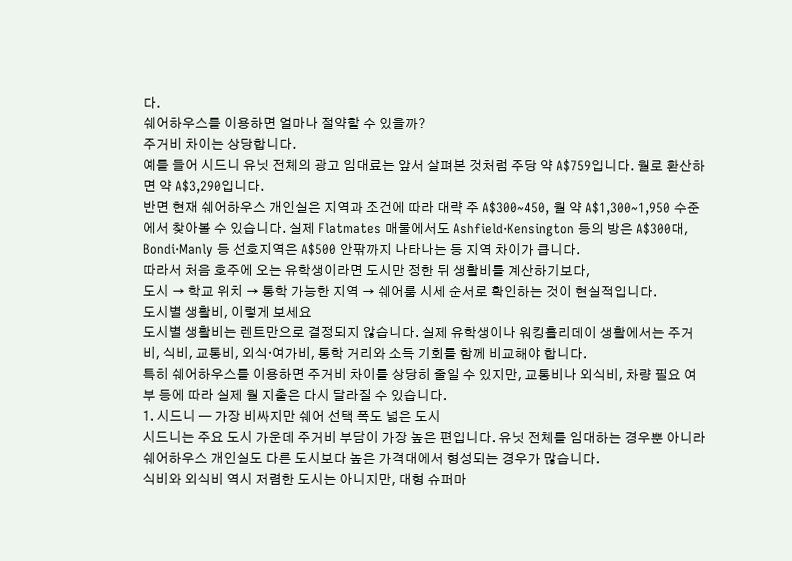다.
쉐어하우스를 이용하면 얼마나 절약할 수 있을까?
주거비 차이는 상당합니다.
예를 들어 시드니 유닛 전체의 광고 임대료는 앞서 살펴본 것처럼 주당 약 A$759입니다. 월로 환산하면 약 A$3,290입니다.
반면 현재 쉐어하우스 개인실은 지역과 조건에 따라 대략 주 A$300~450, 월 약 A$1,300~1,950 수준에서 찾아볼 수 있습니다. 실제 Flatmates 매물에서도 Ashfield·Kensington 등의 방은 A$300대, Bondi·Manly 등 선호지역은 A$500 안팎까지 나타나는 등 지역 차이가 큽니다.
따라서 처음 호주에 오는 유학생이라면 도시만 정한 뒤 생활비를 계산하기보다,
도시 → 학교 위치 → 통학 가능한 지역 → 쉐어룸 시세 순서로 확인하는 것이 현실적입니다.
도시별 생활비, 이렇게 보세요
도시별 생활비는 렌트만으로 결정되지 않습니다. 실제 유학생이나 워킹홀리데이 생활에서는 주거비, 식비, 교통비, 외식·여가비, 통학 거리와 소득 기회를 함께 비교해야 합니다.
특히 쉐어하우스를 이용하면 주거비 차이를 상당히 줄일 수 있지만, 교통비나 외식비, 차량 필요 여부 등에 따라 실제 월 지출은 다시 달라질 수 있습니다.
1. 시드니 — 가장 비싸지만 쉐어 선택 폭도 넓은 도시
시드니는 주요 도시 가운데 주거비 부담이 가장 높은 편입니다. 유닛 전체를 임대하는 경우뿐 아니라 쉐어하우스 개인실도 다른 도시보다 높은 가격대에서 형성되는 경우가 많습니다.
식비와 외식비 역시 저렴한 도시는 아니지만, 대형 슈퍼마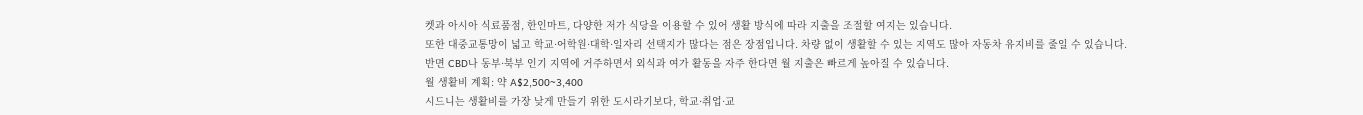켓과 아시아 식료품점, 한인마트, 다양한 저가 식당을 이용할 수 있어 생활 방식에 따라 지출을 조절할 여지는 있습니다.
또한 대중교통망이 넓고 학교·어학원·대학·일자리 선택지가 많다는 점은 장점입니다. 차량 없이 생활할 수 있는 지역도 많아 자동차 유지비를 줄일 수 있습니다.
반면 CBD나 동부·북부 인기 지역에 거주하면서 외식과 여가 활동을 자주 한다면 월 지출은 빠르게 높아질 수 있습니다.
월 생활비 계획: 약 A$2,500~3,400
시드니는 생활비를 가장 낮게 만들기 위한 도시라기보다, 학교·취업·교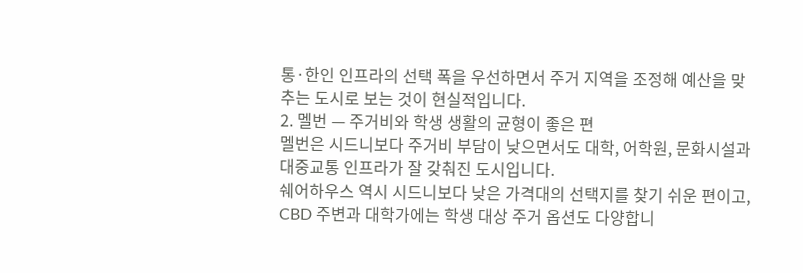통·한인 인프라의 선택 폭을 우선하면서 주거 지역을 조정해 예산을 맞추는 도시로 보는 것이 현실적입니다.
2. 멜번 — 주거비와 학생 생활의 균형이 좋은 편
멜번은 시드니보다 주거비 부담이 낮으면서도 대학, 어학원, 문화시설과 대중교통 인프라가 잘 갖춰진 도시입니다.
쉐어하우스 역시 시드니보다 낮은 가격대의 선택지를 찾기 쉬운 편이고, CBD 주변과 대학가에는 학생 대상 주거 옵션도 다양합니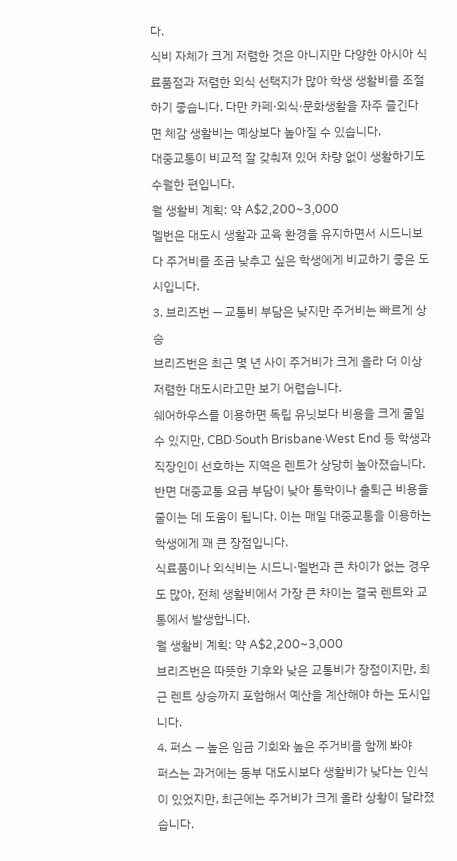다.
식비 자체가 크게 저렴한 것은 아니지만 다양한 아시아 식료품점과 저렴한 외식 선택지가 많아 학생 생활비를 조절하기 좋습니다. 다만 카페·외식·문화생활을 자주 즐긴다면 체감 생활비는 예상보다 높아질 수 있습니다.
대중교통이 비교적 잘 갖춰져 있어 차량 없이 생활하기도 수월한 편입니다.
월 생활비 계획: 약 A$2,200~3,000
멜번은 대도시 생활과 교육 환경을 유지하면서 시드니보다 주거비를 조금 낮추고 싶은 학생에게 비교하기 좋은 도시입니다.
3. 브리즈번 — 교통비 부담은 낮지만 주거비는 빠르게 상승
브리즈번은 최근 몇 년 사이 주거비가 크게 올라 더 이상 저렴한 대도시라고만 보기 어렵습니다.
쉐어하우스를 이용하면 독립 유닛보다 비용을 크게 줄일 수 있지만, CBD·South Brisbane·West End 등 학생과 직장인이 선호하는 지역은 렌트가 상당히 높아졌습니다.
반면 대중교통 요금 부담이 낮아 통학이나 출퇴근 비용을 줄이는 데 도움이 됩니다. 이는 매일 대중교통을 이용하는 학생에게 꽤 큰 장점입니다.
식료품이나 외식비는 시드니·멜번과 큰 차이가 없는 경우도 많아, 전체 생활비에서 가장 큰 차이는 결국 렌트와 교통에서 발생합니다.
월 생활비 계획: 약 A$2,200~3,000
브리즈번은 따뜻한 기후와 낮은 교통비가 장점이지만, 최근 렌트 상승까지 포함해서 예산을 계산해야 하는 도시입니다.
4. 퍼스 — 높은 임금 기회와 높은 주거비를 함께 봐야
퍼스는 과거에는 동부 대도시보다 생활비가 낮다는 인식이 있었지만, 최근에는 주거비가 크게 올라 상황이 달라졌습니다.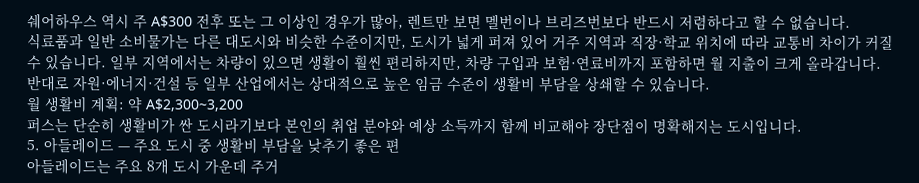쉐어하우스 역시 주 A$300 전후 또는 그 이상인 경우가 많아, 렌트만 보면 멜번이나 브리즈번보다 반드시 저렴하다고 할 수 없습니다.
식료품과 일반 소비물가는 다른 대도시와 비슷한 수준이지만, 도시가 넓게 퍼져 있어 거주 지역과 직장·학교 위치에 따라 교통비 차이가 커질 수 있습니다. 일부 지역에서는 차량이 있으면 생활이 훨씬 편리하지만, 차량 구입과 보험·연료비까지 포함하면 월 지출이 크게 올라갑니다.
반대로 자원·에너지·건설 등 일부 산업에서는 상대적으로 높은 임금 수준이 생활비 부담을 상쇄할 수 있습니다.
월 생활비 계획: 약 A$2,300~3,200
퍼스는 단순히 생활비가 싼 도시라기보다 본인의 취업 분야와 예상 소득까지 함께 비교해야 장단점이 명확해지는 도시입니다.
5. 아들레이드 — 주요 도시 중 생활비 부담을 낮추기 좋은 편
아들레이드는 주요 8개 도시 가운데 주거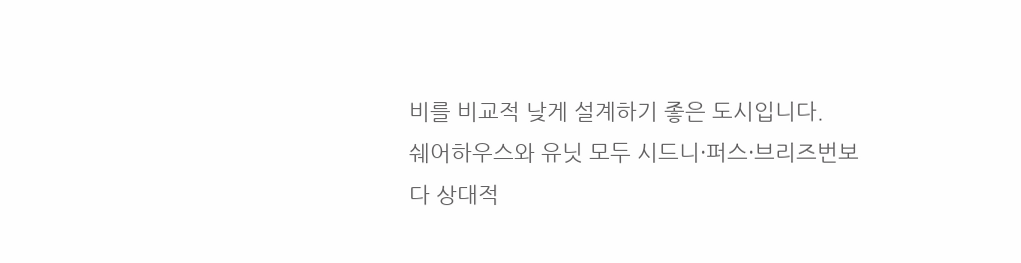비를 비교적 낮게 설계하기 좋은 도시입니다.
쉐어하우스와 유닛 모두 시드니·퍼스·브리즈번보다 상대적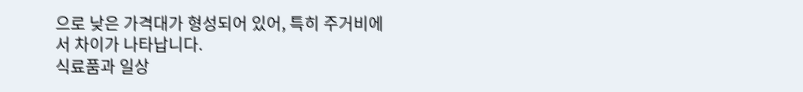으로 낮은 가격대가 형성되어 있어, 특히 주거비에서 차이가 나타납니다.
식료품과 일상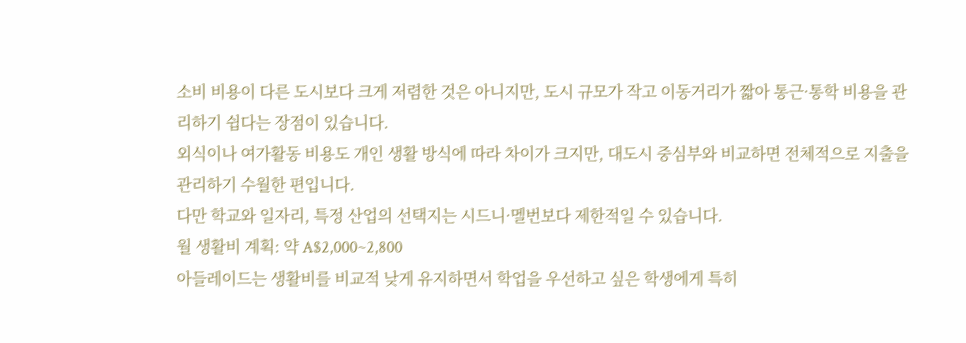소비 비용이 다른 도시보다 크게 저렴한 것은 아니지만, 도시 규모가 작고 이동거리가 짧아 통근·통학 비용을 관리하기 쉽다는 장점이 있습니다.
외식이나 여가활동 비용도 개인 생활 방식에 따라 차이가 크지만, 대도시 중심부와 비교하면 전체적으로 지출을 관리하기 수월한 편입니다.
다만 학교와 일자리, 특정 산업의 선택지는 시드니·멜번보다 제한적일 수 있습니다.
월 생활비 계획: 약 A$2,000~2,800
아들레이드는 생활비를 비교적 낮게 유지하면서 학업을 우선하고 싶은 학생에게 특히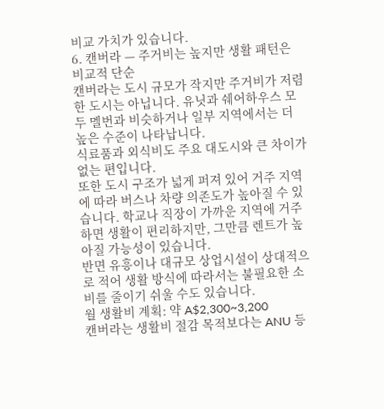비교 가치가 있습니다.
6. 캔버라 — 주거비는 높지만 생활 패턴은 비교적 단순
캔버라는 도시 규모가 작지만 주거비가 저렴한 도시는 아닙니다. 유닛과 쉐어하우스 모두 멜번과 비슷하거나 일부 지역에서는 더 높은 수준이 나타납니다.
식료품과 외식비도 주요 대도시와 큰 차이가 없는 편입니다.
또한 도시 구조가 넓게 퍼져 있어 거주 지역에 따라 버스나 차량 의존도가 높아질 수 있습니다. 학교나 직장이 가까운 지역에 거주하면 생활이 편리하지만, 그만큼 렌트가 높아질 가능성이 있습니다.
반면 유흥이나 대규모 상업시설이 상대적으로 적어 생활 방식에 따라서는 불필요한 소비를 줄이기 쉬울 수도 있습니다.
월 생활비 계획: 약 A$2,300~3,200
캔버라는 생활비 절감 목적보다는 ANU 등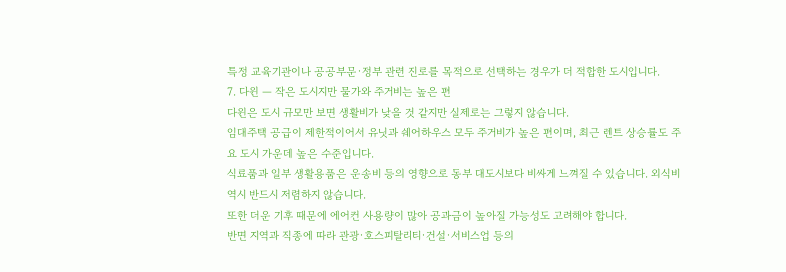특정 교육기관이나 공공부문·정부 관련 진로를 목적으로 선택하는 경우가 더 적합한 도시입니다.
7. 다윈 — 작은 도시지만 물가와 주거비는 높은 편
다윈은 도시 규모만 보면 생활비가 낮을 것 같지만 실제로는 그렇지 않습니다.
임대주택 공급이 제한적이어서 유닛과 쉐어하우스 모두 주거비가 높은 편이며, 최근 렌트 상승률도 주요 도시 가운데 높은 수준입니다.
식료품과 일부 생활용품은 운송비 등의 영향으로 동부 대도시보다 비싸게 느껴질 수 있습니다. 외식비 역시 반드시 저렴하지 않습니다.
또한 더운 기후 때문에 에어컨 사용량이 많아 공과금이 높아질 가능성도 고려해야 합니다.
반면 지역과 직종에 따라 관광·호스피탈리티·건설·서비스업 등의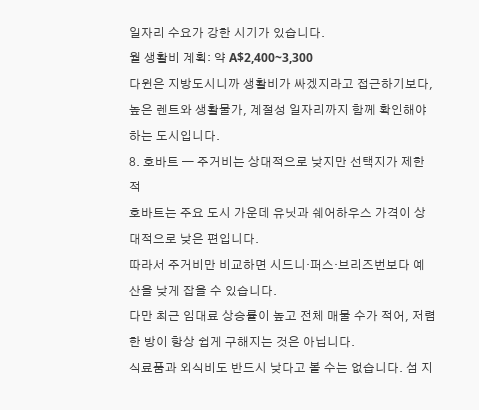일자리 수요가 강한 시기가 있습니다.
월 생활비 계획: 약 A$2,400~3,300
다윈은 지방도시니까 생활비가 싸겠지라고 접근하기보다, 높은 렌트와 생활물가, 계절성 일자리까지 함께 확인해야 하는 도시입니다.
8. 호바트 — 주거비는 상대적으로 낮지만 선택지가 제한적
호바트는 주요 도시 가운데 유닛과 쉐어하우스 가격이 상대적으로 낮은 편입니다.
따라서 주거비만 비교하면 시드니·퍼스·브리즈번보다 예산을 낮게 잡을 수 있습니다.
다만 최근 임대료 상승률이 높고 전체 매물 수가 적어, 저렴한 방이 항상 쉽게 구해지는 것은 아닙니다.
식료품과 외식비도 반드시 낮다고 볼 수는 없습니다. 섬 지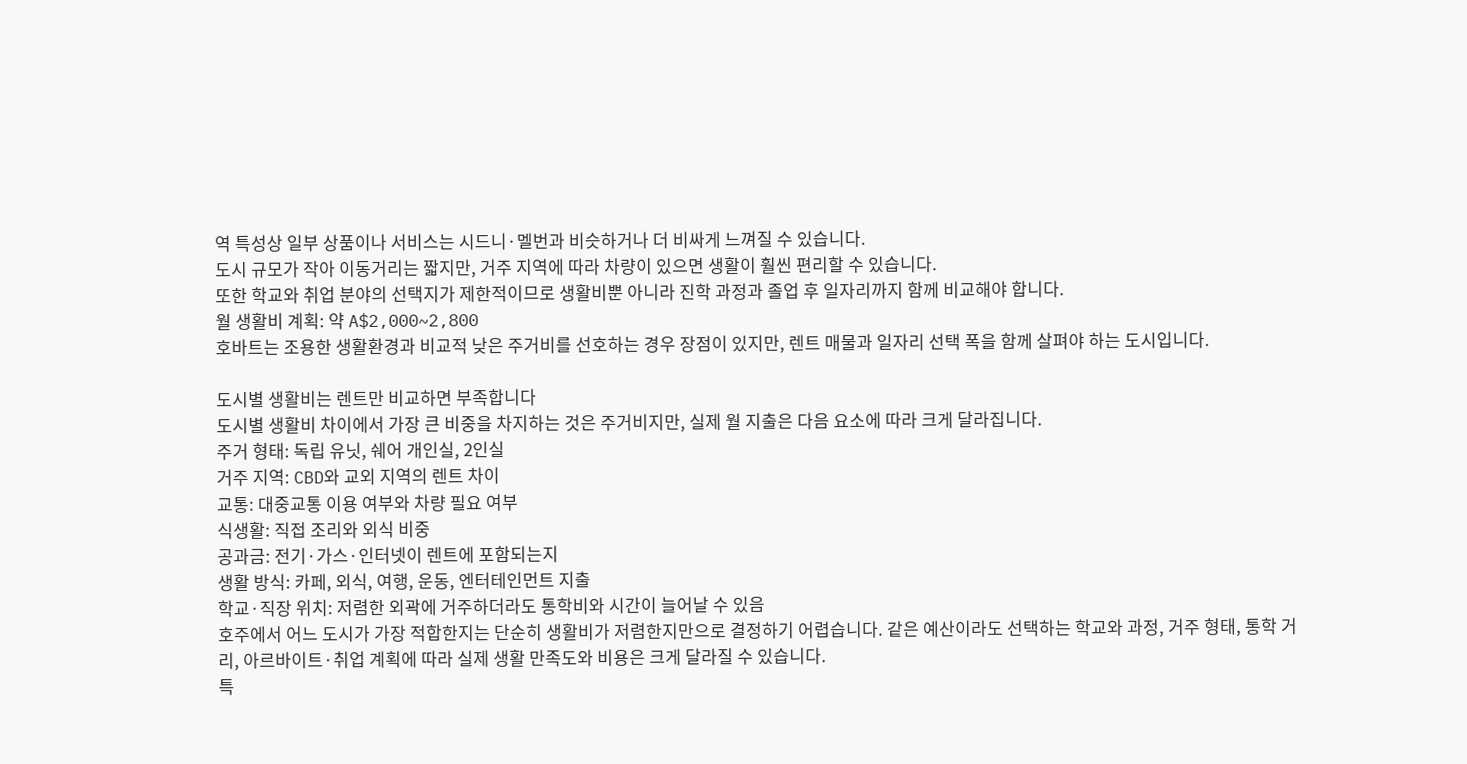역 특성상 일부 상품이나 서비스는 시드니·멜번과 비슷하거나 더 비싸게 느껴질 수 있습니다.
도시 규모가 작아 이동거리는 짧지만, 거주 지역에 따라 차량이 있으면 생활이 훨씬 편리할 수 있습니다.
또한 학교와 취업 분야의 선택지가 제한적이므로 생활비뿐 아니라 진학 과정과 졸업 후 일자리까지 함께 비교해야 합니다.
월 생활비 계획: 약 A$2,000~2,800
호바트는 조용한 생활환경과 비교적 낮은 주거비를 선호하는 경우 장점이 있지만, 렌트 매물과 일자리 선택 폭을 함께 살펴야 하는 도시입니다.

도시별 생활비는 렌트만 비교하면 부족합니다
도시별 생활비 차이에서 가장 큰 비중을 차지하는 것은 주거비지만, 실제 월 지출은 다음 요소에 따라 크게 달라집니다.
주거 형태: 독립 유닛, 쉐어 개인실, 2인실
거주 지역: CBD와 교외 지역의 렌트 차이
교통: 대중교통 이용 여부와 차량 필요 여부
식생활: 직접 조리와 외식 비중
공과금: 전기·가스·인터넷이 렌트에 포함되는지
생활 방식: 카페, 외식, 여행, 운동, 엔터테인먼트 지출
학교·직장 위치: 저렴한 외곽에 거주하더라도 통학비와 시간이 늘어날 수 있음
호주에서 어느 도시가 가장 적합한지는 단순히 생활비가 저렴한지만으로 결정하기 어렵습니다. 같은 예산이라도 선택하는 학교와 과정, 거주 형태, 통학 거리, 아르바이트·취업 계획에 따라 실제 생활 만족도와 비용은 크게 달라질 수 있습니다.
특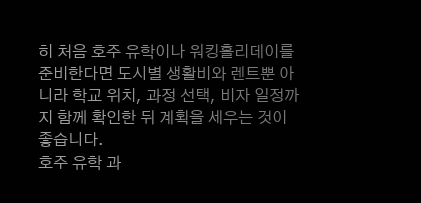히 처음 호주 유학이나 워킹홀리데이를 준비한다면 도시별 생활비와 렌트뿐 아니라 학교 위치, 과정 선택, 비자 일정까지 함께 확인한 뒤 계획을 세우는 것이 좋습니다.
호주 유학 과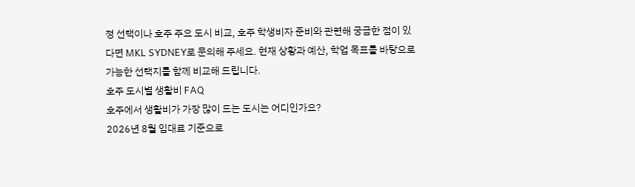정 선택이나 호주 주요 도시 비교, 호주 학생비자 준비와 관련해 궁금한 점이 있다면 MKL SYDNEY로 문의해 주세요. 현재 상황과 예산, 학업 목표를 바탕으로 가능한 선택지를 함께 비교해 드립니다.
호주 도시별 생활비 FAQ
호주에서 생활비가 가장 많이 드는 도시는 어디인가요?
2026년 8월 임대료 기준으로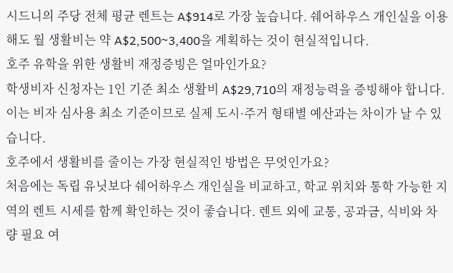시드니의 주당 전체 평균 렌트는 A$914로 가장 높습니다. 쉐어하우스 개인실을 이용해도 월 생활비는 약 A$2,500~3,400을 계획하는 것이 현실적입니다.
호주 유학을 위한 생활비 재정증빙은 얼마인가요?
학생비자 신청자는 1인 기준 최소 생활비 A$29,710의 재정능력을 증빙해야 합니다. 이는 비자 심사용 최소 기준이므로 실제 도시·주거 형태별 예산과는 차이가 날 수 있습니다.
호주에서 생활비를 줄이는 가장 현실적인 방법은 무엇인가요?
처음에는 독립 유닛보다 쉐어하우스 개인실을 비교하고, 학교 위치와 통학 가능한 지역의 렌트 시세를 함께 확인하는 것이 좋습니다. 렌트 외에 교통, 공과금, 식비와 차량 필요 여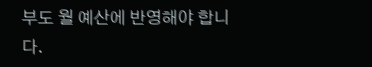부도 월 예산에 반영해야 합니다.